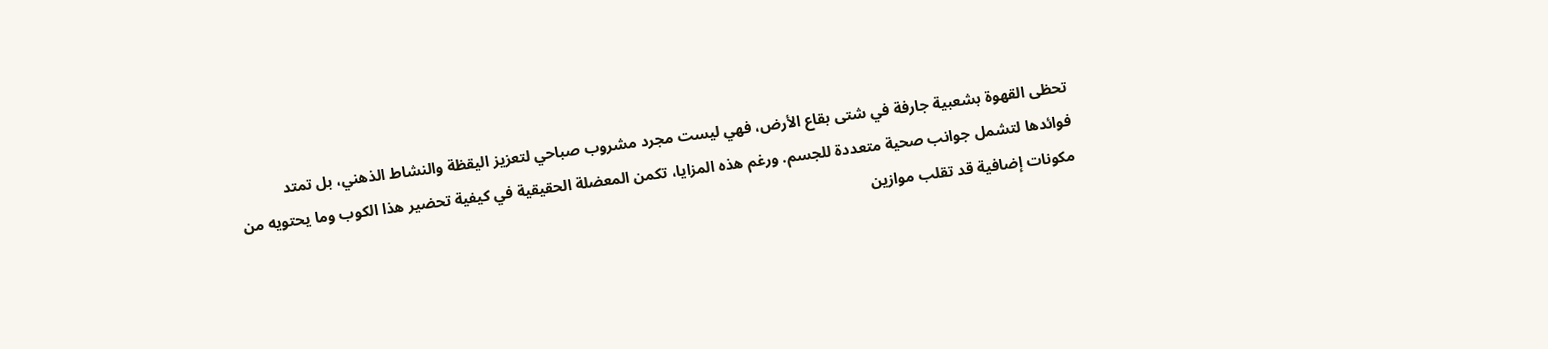تحظى القهوة بشعبية جارفة في شتى بقاع الأرض، فهي ليست مجرد مشروب صباحي لتعزيز اليقظة والنشاط الذهني، بل تمتد فوائدها لتشمل جوانب صحية متعددة للجسم. ورغم هذه المزايا، تكمن المعضلة الحقيقية في كيفية تحضير هذا الكوب وما يحتويه من مكونات إضافية قد تقلب موازين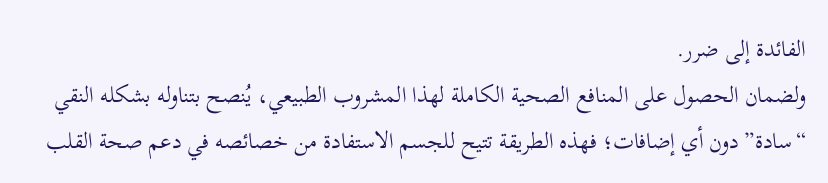الفائدة إلى ضرر.
ولضمان الحصول على المنافع الصحية الكاملة لهذا المشروب الطبيعي، يُنصح بتناوله بشكله النقي “سادة” دون أي إضافات؛ فهذه الطريقة تتيح للجسم الاستفادة من خصائصه في دعم صحة القلب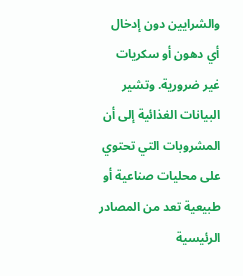والشرايين دون إدخال أي دهون أو سكريات غير ضرورية. وتشير البيانات الغذائية إلى أن المشروبات التي تحتوي على محليات صناعية أو طبيعية تعد من المصادر الرئيسية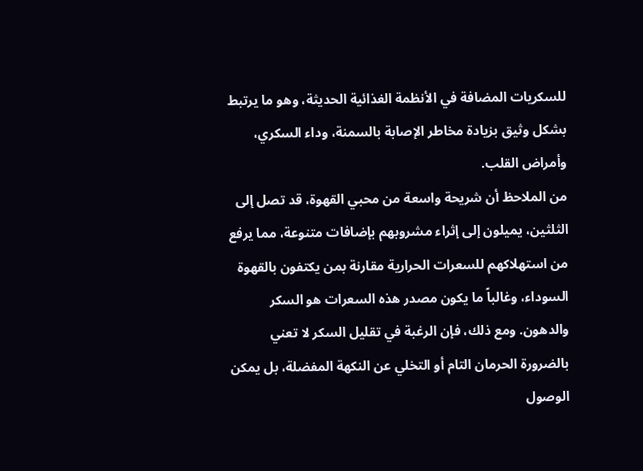للسكريات المضافة في الأنظمة الغذائية الحديثة، وهو ما يرتبط بشكل وثيق بزيادة مخاطر الإصابة بالسمنة، وداء السكري، وأمراض القلب.
من الملاحظ أن شريحة واسعة من محبي القهوة، قد تصل إلى الثلثين، يميلون إلى إثراء مشروبهم بإضافات متنوعة، مما يرفع من استهلاكهم للسعرات الحرارية مقارنة بمن يكتفون بالقهوة السوداء، وغالباً ما يكون مصدر هذه السعرات هو السكر والدهون. ومع ذلك، فإن الرغبة في تقليل السكر لا تعني بالضرورة الحرمان التام أو التخلي عن النكهة المفضلة، بل يمكن الوصول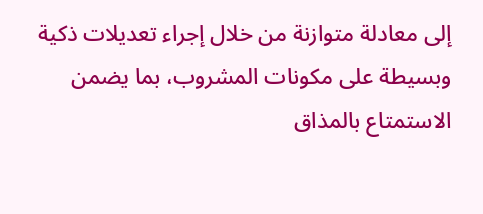إلى معادلة متوازنة من خلال إجراء تعديلات ذكية وبسيطة على مكونات المشروب، بما يضمن الاستمتاع بالمذاق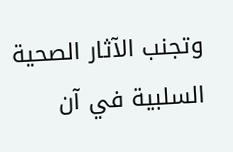وتجنب الآثار الصحية السلبية في آن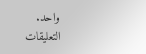واحد.
التعليقات